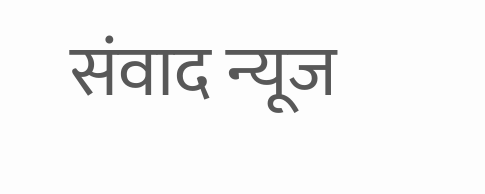संवाद न्यूज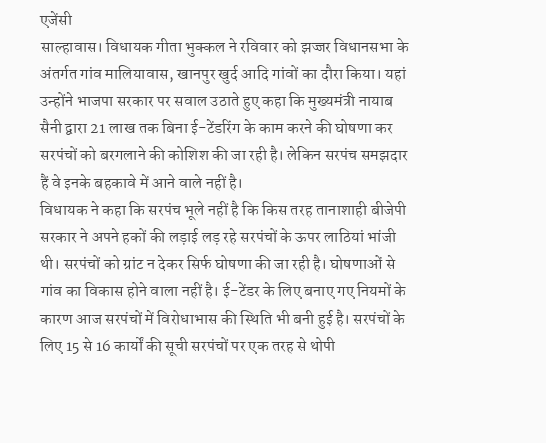एजेंसी
साल्हावास। विधायक गीता भुक्कल ने रविवार को झज्जर विधानसभा के अंतर्गत गांव मालियावास, खानपुर खुर्द आदि गांवों का दौरा किया। यहां उन्होंने भाजपा सरकार पर सवाल उठाते हुए कहा कि मुख्यमंत्री नायाब सैनी द्वारा 21 लाख तक बिना ई-टेंडरिंग के काम करने की घोषणा कर सरपंचों को बरगलाने की कोशिश की जा रही है। लेकिन सरपंच समझदार हैं वे इनके बहकावे में आने वाले नहीं है।
विधायक ने कहा कि सरपंच भूले नहीं है कि किस तरह तानाशाही बीजेपी सरकार ने अपने हकों की लड़ाई लड़ रहे सरपंचों के ऊपर लाठियां भांजी थी। सरपंचों को ग्रांट न देकर सिर्फ घोषणा की जा रही है। घोषणाओं से गांव का विकास होने वाला नहीं है। ई-टेंडर के लिए बनाए गए नियमों के कारण आज सरपंचों में विरोधाभास की स्थिति भी बनी हुई है। सरपंचों के लिए 15 से 16 कार्यों की सूची सरपंचों पर एक तरह से थोपी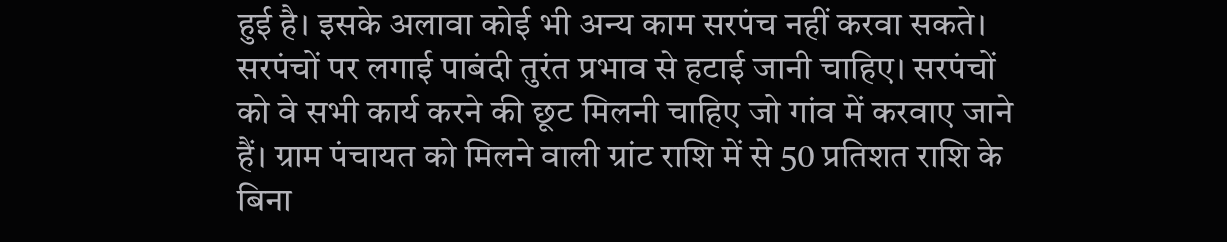हुई है। इसके अलावा कोई भी अन्य काम सरपंच नहीं करवा सकते।
सरपंचों पर लगाई पाबंदी तुरंत प्रभाव से हटाई जानी चाहिए। सरपंचों को वे सभी कार्य करने की छूट मिलनी चाहिए जो गांव में करवाए जाने हैं। ग्राम पंचायत को मिलने वाली ग्रांट राशि में से 50 प्रतिशत राशि के बिना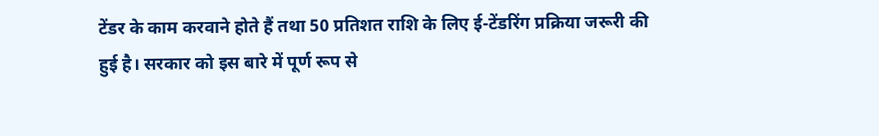टेंडर के काम करवाने होते हैं तथा 50 प्रतिशत राशि के लिए ई-टेंडरिंग प्रक्रिया जरूरी की हुई है। सरकार को इस बारे में पूर्ण रूप से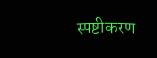स्पष्टीकरण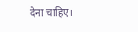देना चाहिए।